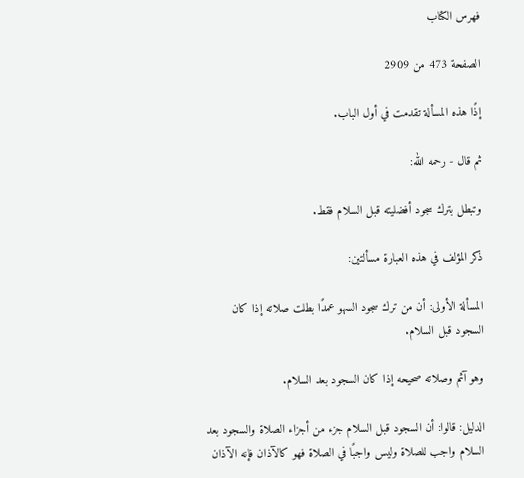فهرس الكتاب

الصفحة 473 من 2909

إذًا هذه المسألة تقدمت في أول الباب.

ثم قال - رحمه الله:

وتبطل بترك سجود أفضليته قبل السلام فقط.

ذكر المؤلف في هذه العبارة مسألتين:

المسألة الأولى: أن من ترك سجود السهو عمدًا بطلت صلاته إذا كان السجود قبل السلام.

وهو آثم وصلاته صحيحه إذا كان السجود بعد السلام.

الدليل: قالوا: أن السجود قبل السلام جزء من أجزاء الصلاة والسجود بعد السلام واجب للصلاة وليس واجبًا في الصلاة فهو كالآذان فإنه الآذان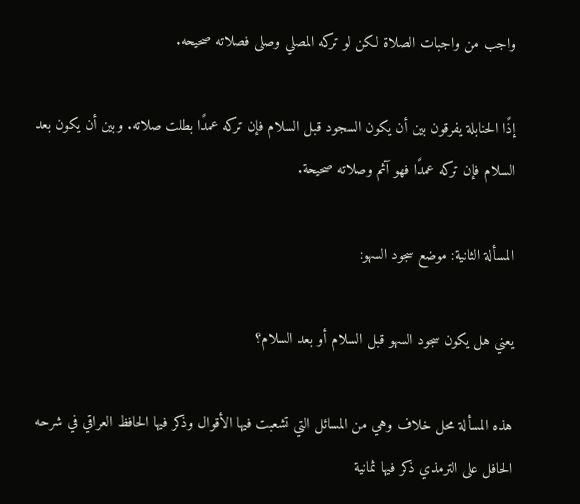واجب من واجبات الصلاة لكن لو تركه المصلي وصلى فصلاته صحيحه.

إذًا الحنابلة يفرقون بين أن يكون السجود قبل السلام فإن تركه عمدًا بطلت صلاته. وبين أن يكون بعد السلام فإن تركه عمدًا فهو آثم وصلاته صحيحة.

المسألة الثانية: موضع سجود السهو:

يعني هل يكون سجود السهو قبل السلام أو بعد السلام؟

هذه المسألة محل خلاف وهي من المسائل التي تشعبت فيها الأقوال وذكر فيها الحافظ العراقي في شرحه الحافل على الترمذي ذكر فيها ثمانية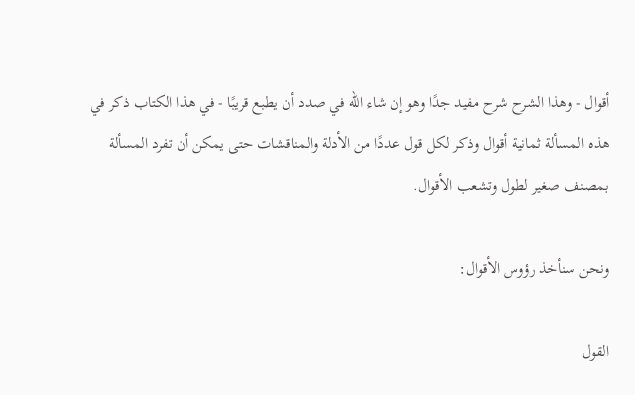أقوال - وهذا الشرح شرح مفيد جدًا وهو إن شاء الله في صدد أن يطبع قريبًا - في هذا الكتاب ذكر في هذه المسألة ثمانية أقوال وذكر لكل قول عددًا من الأدلة والمناقشات حتى يمكن أن تفرد المسألة بمصنف صغير لطول وتشعب الأقوال.

ونحن سنأخذ رؤوس الأقوال:

القول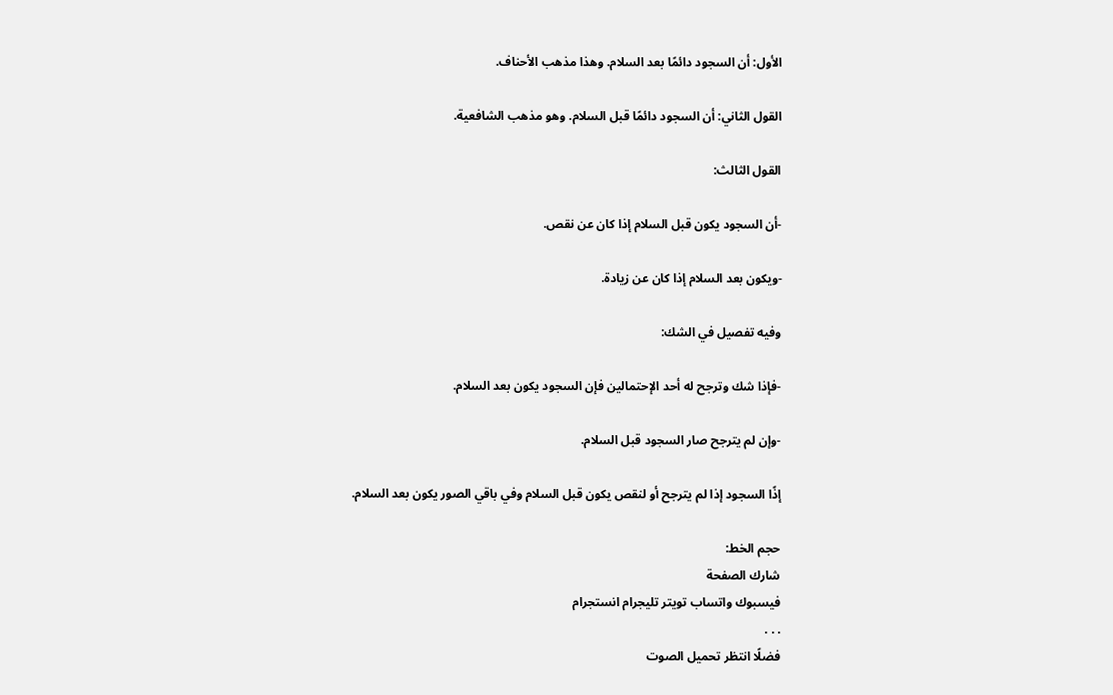الأول: أن السجود دائمًا بعد السلام. وهذا مذهب الأحناف.

القول الثاني: أن السجود دائمًا قبل السلام. وهو مذهب الشافعية.

القول الثالث:

-أن السجود يكون قبل السلام إذا كان عن نقص.

-ويكون بعد السلام إذا كان عن زيادة.

وفيه تفصيل في الشك:

-فإذا شك وترجح له أحد الإحتمالين فإن السجود يكون بعد السلام.

-وإن لم يترجح صار السجود قبل السلام.

إذًا السجود إذا لم يترجح أو لنقص يكون قبل السلام وفي باقي الصور يكون بعد السلام.

حجم الخط:
شارك الصفحة
فيسبوك واتساب تويتر تليجرام انستجرام
. . .
فضلًا انتظر تحميل الصوت